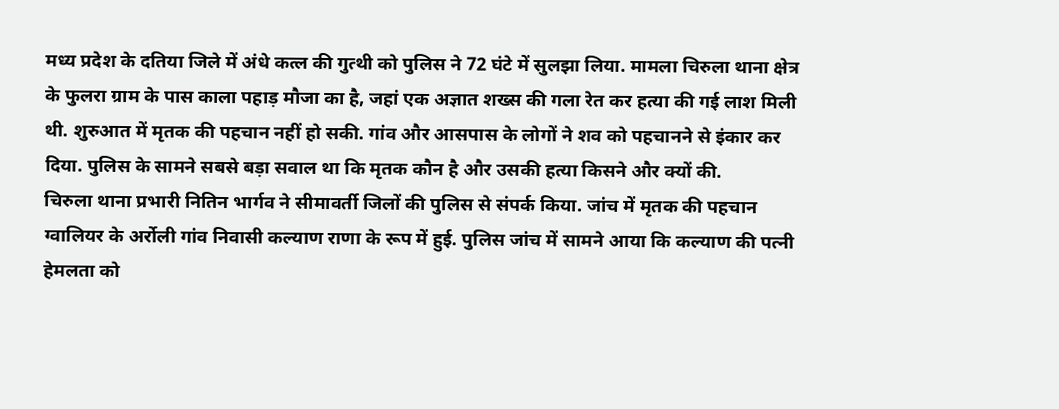मध्य प्रदेश के दतिया जिले में अंधे कत्ल की गुत्थी को पुलिस ने 72 घंटे में सुलझा लिया. मामला चिरुला थाना क्षेत्र के फुलरा ग्राम के पास काला पहाड़ मौजा का है, जहां एक अज्ञात शख्स की गला रेत कर हत्या की गई लाश मिली थी. शुरुआत में मृतक की पहचान नहीं हो सकी. गांव और आसपास के लोगों ने शव को पहचानने से इंकार कर दिया. पुलिस के सामने सबसे बड़ा सवाल था कि मृतक कौन है और उसकी हत्या किसने और क्यों की.
चिरुला थाना प्रभारी नितिन भार्गव ने सीमावर्ती जिलों की पुलिस से संपर्क किया. जांच में मृतक की पहचान ग्वालियर के अर्रोली गांव निवासी कल्याण राणा के रूप में हुई. पुलिस जांच में सामने आया कि कल्याण की पत्नी हेमलता को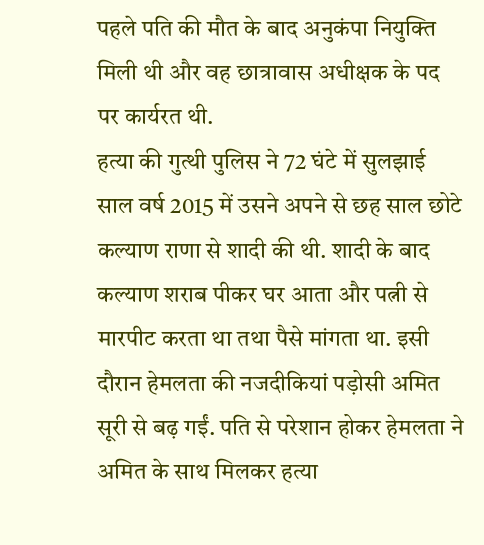पहले पति की मौत के बाद अनुकंपा नियुक्ति मिली थी और वह छात्रावास अधीक्षक के पद पर कार्यरत थी.
हत्या की गुत्थी पुलिस ने 72 घंटे में सुलझाई
साल वर्ष 2015 में उसने अपने से छह साल छोटे कल्याण राणा से शादी की थी. शादी के बाद कल्याण शराब पीकर घर आता और पत्नी से मारपीट करता था तथा पैसे मांगता था. इसी दौरान हेमलता की नजदीकियां पड़ोसी अमित सूरी से बढ़ गईं. पति से परेशान होकर हेमलता ने अमित के साथ मिलकर हत्या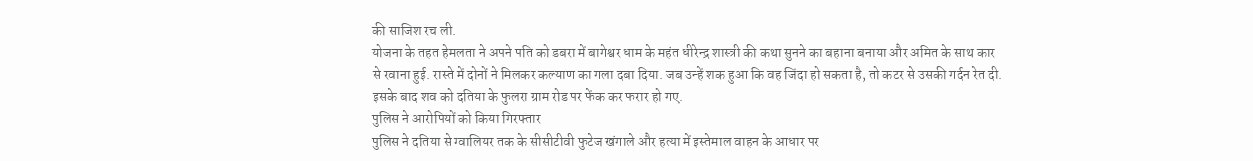की साजिश रच ली.
योजना के तहत हेमलता ने अपने पति को डबरा में बागेश्वर धाम के महंत धीरेन्द्र शास्त्री की कथा सुनने का बहाना बनाया और अमित के साथ कार से रवाना हुई. रास्ते में दोनों ने मिलकर कल्याण का गला दबा दिया. जब उन्हें शक हुआ कि वह जिंदा हो सकता है, तो कटर से उसकी गर्दन रेत दी. इसके बाद शव को दतिया के फुलरा ग्राम रोड पर फेंक कर फरार हो गए.
पुलिस ने आरोपियों को किया गिरफ्तार
पुलिस ने दतिया से ग्वालियर तक के सीसीटीवी फुटेज खंगाले और हत्या में इस्तेमाल वाहन के आधार पर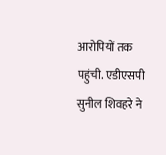आरोपियों तक पहुंची. एडीएसपी सुनील शिवहरे ने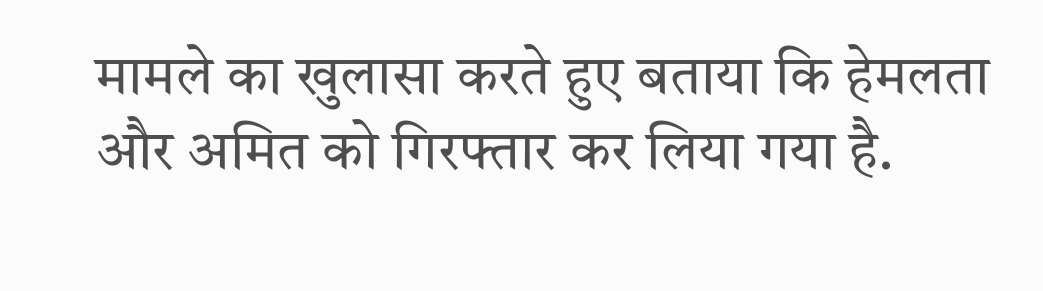मामले का खुलासा करते हुए बताया कि हेमलता और अमित को गिरफ्तार कर लिया गया है.